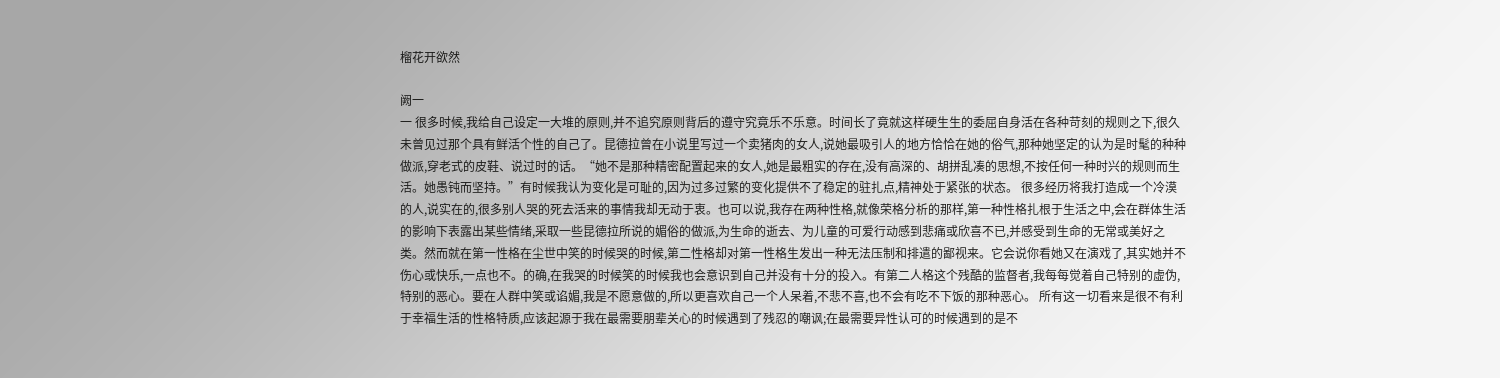榴花开欲然

阙一
一 很多时候,我给自己设定一大堆的原则,并不追究原则背后的遵守究竟乐不乐意。时间长了竟就这样硬生生的委屈自身活在各种苛刻的规则之下,很久未曾见过那个具有鲜活个性的自己了。昆德拉曾在小说里写过一个卖猪肉的女人,说她最吸引人的地方恰恰在她的俗气,那种她坚定的认为是时髦的种种做派,穿老式的皮鞋、说过时的话。“她不是那种精密配置起来的女人,她是最粗实的存在,没有高深的、胡拼乱凑的思想,不按任何一种时兴的规则而生活。她愚钝而坚持。”有时候我认为变化是可耻的,因为过多过繁的变化提供不了稳定的驻扎点,精神处于紧张的状态。 很多经历将我打造成一个冷漠的人,说实在的,很多别人哭的死去活来的事情我却无动于衷。也可以说,我存在两种性格,就像荣格分析的那样,第一种性格扎根于生活之中,会在群体生活的影响下表露出某些情绪,采取一些昆德拉所说的媚俗的做派,为生命的逝去、为儿童的可爱行动感到悲痛或欣喜不已,并感受到生命的无常或美好之类。然而就在第一性格在尘世中笑的时候哭的时候,第二性格却对第一性格生发出一种无法压制和排遣的鄙视来。它会说你看她又在演戏了,其实她并不伤心或快乐,一点也不。的确,在我哭的时候笑的时候我也会意识到自己并没有十分的投入。有第二人格这个残酷的监督者,我每每觉着自己特别的虚伪,特别的恶心。要在人群中笑或谄媚,我是不愿意做的,所以更喜欢自己一个人呆着,不悲不喜,也不会有吃不下饭的那种恶心。 所有这一切看来是很不有利于幸福生活的性格特质,应该起源于我在最需要朋辈关心的时候遇到了残忍的嘲讽;在最需要异性认可的时候遇到的是不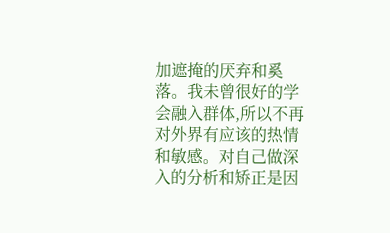加遮掩的厌弃和奚落。我未曾很好的学会融入群体,所以不再对外界有应该的热情和敏感。对自己做深入的分析和矫正是因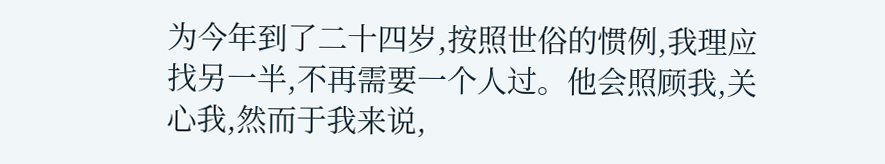为今年到了二十四岁,按照世俗的惯例,我理应找另一半,不再需要一个人过。他会照顾我,关心我,然而于我来说,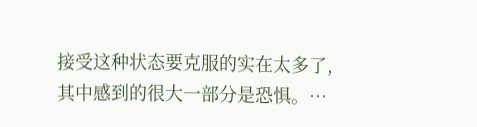接受这种状态要克服的实在太多了,其中感到的很大一部分是恐惧。…